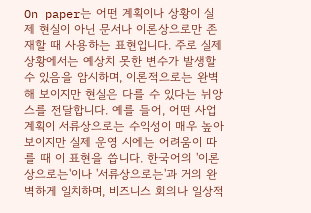On paper는 어떤 계획이나 상황이 실제 현실이 아닌 문서나 이론상으로만 존재할 때 사용하는 표현입니다. 주로 실제 상황에서는 예상치 못한 변수가 발생할 수 있음을 암시하며, 이론적으로는 완벽해 보이지만 현실은 다를 수 있다는 뉘앙스를 전달합니다. 예를 들어, 어떤 사업 계획이 서류상으로는 수익성이 매우 높아 보이지만 실제 운영 시에는 어려움이 따를 때 이 표현을 씁니다. 한국어의 '이론상으로는'이나 '서류상으로는'과 거의 완벽하게 일치하며, 비즈니스 회의나 일상적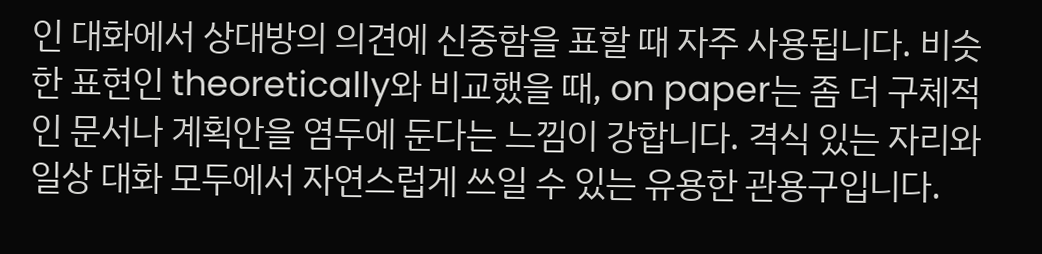인 대화에서 상대방의 의견에 신중함을 표할 때 자주 사용됩니다. 비슷한 표현인 theoretically와 비교했을 때, on paper는 좀 더 구체적인 문서나 계획안을 염두에 둔다는 느낌이 강합니다. 격식 있는 자리와 일상 대화 모두에서 자연스럽게 쓰일 수 있는 유용한 관용구입니다.